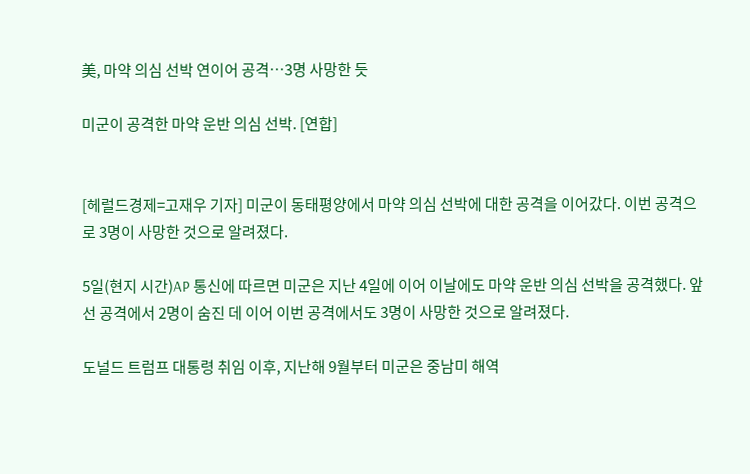美, 마약 의심 선박 연이어 공격…3명 사망한 듯

미군이 공격한 마약 운반 의심 선박. [연합]


[헤럴드경제=고재우 기자] 미군이 동태평양에서 마약 의심 선박에 대한 공격을 이어갔다. 이번 공격으로 3명이 사망한 것으로 알려졌다.

5일(현지 시간)AP 통신에 따르면 미군은 지난 4일에 이어 이날에도 마약 운반 의심 선박을 공격했다. 앞선 공격에서 2명이 숨진 데 이어 이번 공격에서도 3명이 사망한 것으로 알려졌다.

도널드 트럼프 대통령 취임 이후, 지난해 9월부터 미군은 중남미 해역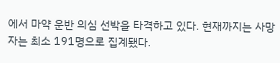에서 마약 운반 의심 선박을 타격하고 있다. 현재까지는 사망자는 최소 191명으로 집계됐다.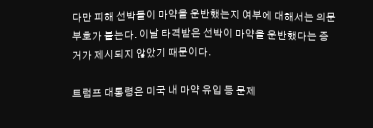다만 피해 선박들이 마약을 운반했는지 여부에 대해서는 의문 부호가 붙는다. 이날 타격받은 선박이 마약을 운반했다는 증거가 제시되지 않았기 때문이다.

트럼프 대통령은 미국 내 마약 유입 등 문제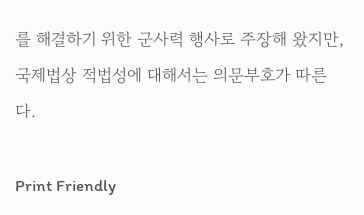를 해결하기 위한 군사력 행사로 주장해 왔지만, 국제법상 적법성에 대해서는 의문부호가 따른다.

Print Friendly